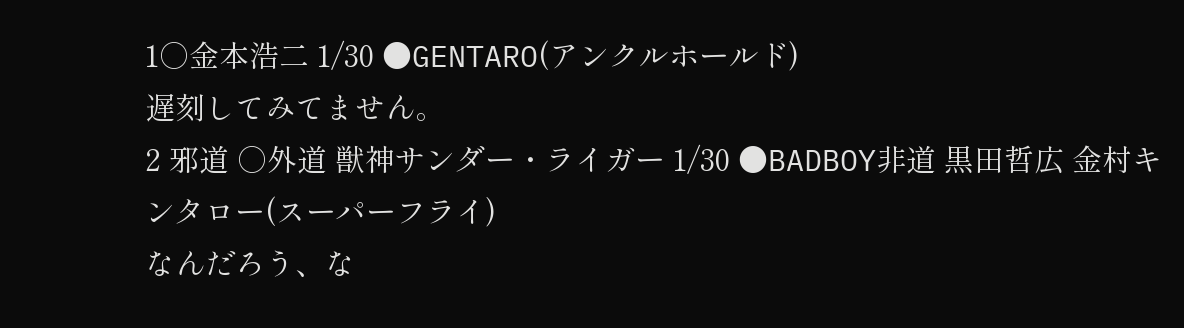1○金本浩二 1/30 ●GENTARO(アンクルホールド)
遅刻してみてません。
2 邪道 ○外道 獣神サンダー・ライガー 1/30 ●BADBOY非道 黒田哲広 金村キンタロー(スーパーフライ)
なんだろう、な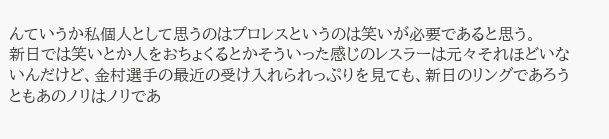んていうか私個人として思うのはプロレスというのは笑いが必要であると思う。
新日では笑いとか人をおちょくるとかそういった感じのレスラーは元々それほどいないんだけど、金村選手の最近の受け入れられっぷりを見ても、新日のリングであろうともあのノリはノリであ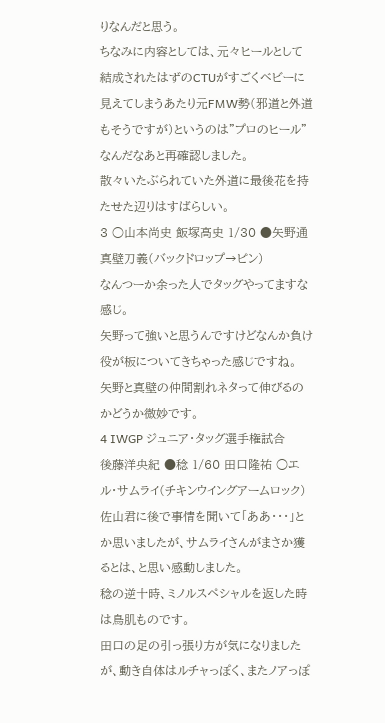りなんだと思う。
ちなみに内容としては、元々ヒールとして結成されたはずのCTUがすごくベビーに見えてしまうあたり元FMW勢(邪道と外道もそうですが)というのは”プロのヒール”なんだなあと再確認しました。
散々いたぶられていた外道に最後花を持たせた辺りはすばらしい。
3 ○山本尚史 飯塚高史 1/30 ●矢野通 真壁刀義(バックドロップ→ピン)
なんつーか余った人でタッグやってますな感じ。
矢野って強いと思うんですけどなんか負け役が板についてきちゃった感じですね。
矢野と真壁の仲間割れネタって伸びるのかどうか微妙です。
4 IWGP ジュニア・タッグ選手権試合
後藤洋央紀 ●稔 1/60 田口隆祐 ○エル・サムライ(チキンウイングアームロック)
佐山君に後で事情を聞いて「ああ・・・」とか思いましたが、サムライさんがまさか獲るとは、と思い感動しました。
稔の逆十時、ミノルスペシャルを返した時は鳥肌ものです。
田口の足の引っ張り方が気になりましたが、動き自体はルチャっぽく、またノアっぽ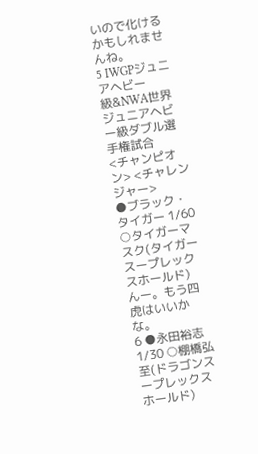いので化けるかもしれませんね。
5 IWGPジュニアヘビー級&NWA世界ジュニアヘビー級ダブル選手権試合
<チャンピオン> <チャレンジャー>
●ブラック・タイガー 1/60 ○タイガーマスク(タイガースープレックスホールド)
んー。もう四虎はいいかな。
6 ●永田裕志 1/30 ○棚橋弘至(ドラゴンスープレックスホールド)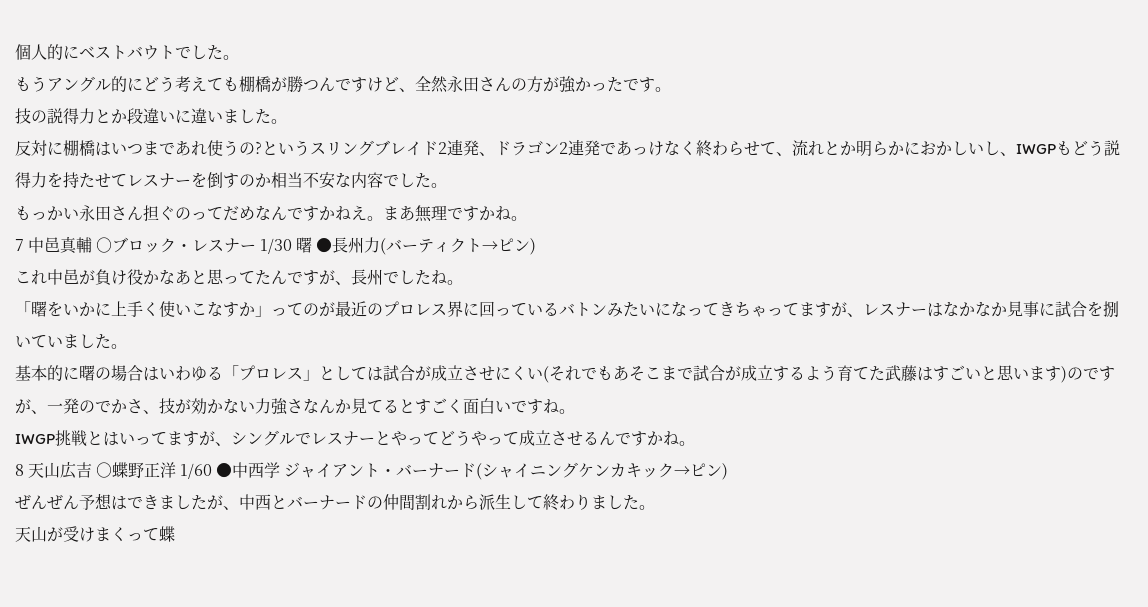個人的にベストバウトでした。
もうアングル的にどう考えても棚橋が勝つんですけど、全然永田さんの方が強かったです。
技の説得力とか段違いに違いました。
反対に棚橋はいつまであれ使うの?というスリングブレイド2連発、ドラゴン2連発であっけなく終わらせて、流れとか明らかにおかしいし、IWGPもどう説得力を持たせてレスナーを倒すのか相当不安な内容でした。
もっかい永田さん担ぐのってだめなんですかねえ。まあ無理ですかね。
7 中邑真輔 ○ブロック・レスナー 1/30 曙 ●長州力(バーティクト→ピン)
これ中邑が負け役かなあと思ってたんですが、長州でしたね。
「曙をいかに上手く使いこなすか」ってのが最近のプロレス界に回っているバトンみたいになってきちゃってますが、レスナーはなかなか見事に試合を捌いていました。
基本的に曙の場合はいわゆる「プロレス」としては試合が成立させにくい(それでもあそこまで試合が成立するよう育てた武藤はすごいと思います)のですが、一発のでかさ、技が効かない力強さなんか見てるとすごく面白いですね。
IWGP挑戦とはいってますが、シングルでレスナーとやってどうやって成立させるんですかね。
8 天山広吉 ○蝶野正洋 1/60 ●中西学 ジャイアント・バーナード(シャイニングケンカキック→ピン)
ぜんぜん予想はできましたが、中西とバーナードの仲間割れから派生して終わりました。
天山が受けまくって蝶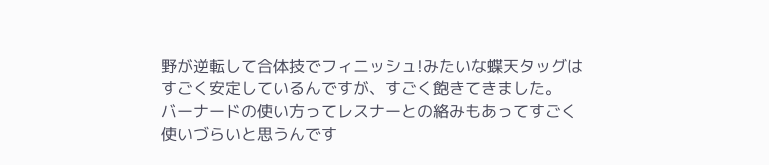野が逆転して合体技でフィニッシュ!みたいな蝶天タッグはすごく安定しているんですが、すごく飽きてきました。
バーナードの使い方ってレスナーとの絡みもあってすごく使いづらいと思うんです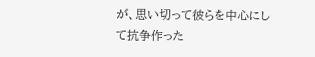が、思い切って彼らを中心にして抗争作った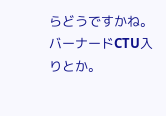らどうですかね。バーナードCTU入りとか。